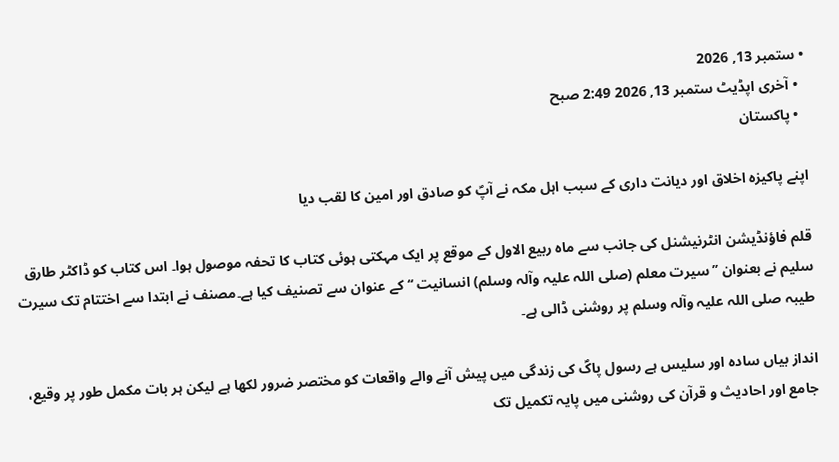• ستمبر 13, 2026
  • آخری اپڈیٹ ستمبر 13, 2026 2:49 صبح
  • پاکستان

اپنے پاکیزہ اخلاق اور دیانت داری کے سبب اہل مکہ نے آپؐ کو صادق اور امین کا لقب دیا

قلم فاؤنڈیشن انٹرنیشنل کی جانب سے ماہ ربیع الاول کے موقع پر ایک مہکتی ہوئی کتاب کا تحفہ موصول ہوا۔ اس کتاب کو ڈاکٹر طارق سلیم نے بعنوان ’’سیرت معلم (صلی اللہ علیہ وآلہ وسلم) انسانیت ‘‘ کے عنوان سے تصنیف کیا ہے۔مصنف نے ابتدا سے اختتام تک سیرت طیبہ صلی اللہ علیہ وآلہ وسلم پر روشنی ڈالی ہے۔

انداز بیاں سادہ اور سلیس ہے رسول پاکؐ کی زندگی میں پیش آنے والے واقعات کو مختصر ضرور لکھا ہے لیکن ہر بات مکمل طور پر وقیع، جامع اور احادیث و قرآن کی روشنی میں پایہ تکمیل تک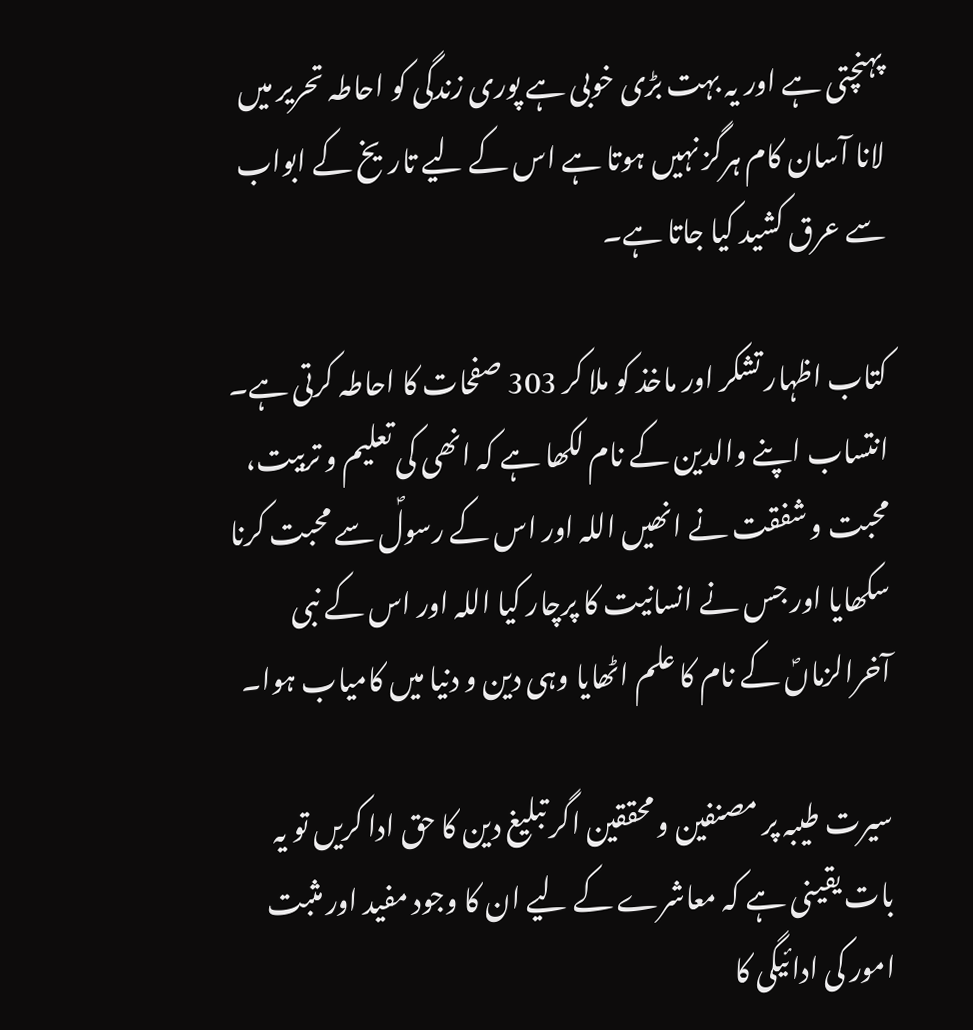پہنچتی ہے اور یہ بہت بڑی خوبی ہے پوری زندگی کو احاطہ تحریر میں لانا آسان کام ہرگز نہیں ہوتا ہے اس کے لیے تاریخ کے ابواب سے عرق کشید کیا جاتا ہے۔

کتاب اظہار تشکر اور ماخذ کو ملا کر 303 صفحات کا احاطہ کرتی ہے۔ انتساب اپنے والدین کے نام لکھا ہے کہ انھی کی تعلیم و تربیت، محبت و شفقت نے انھیں اللہ اور اس کے رسولؐ سے محبت کرنا سکھایا اور جس نے انسانیت کا پرچار کیا اللہ اور اس کے نبی آخرالزماںؐ کے نام کا علم اٹھایا وہی دین و دنیا میں کامیاب ہوا۔

سیرت طیبہ پر مصنفین و محققین اگر تبلیغ دین کا حق ادا کریں تو یہ بات یقینی ہے کہ معاشرے کے لیے ان کا وجود مفید اور مثبت امور کی ادائیگی کا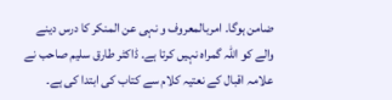ضامن ہوگا۔ امربالمعروف و نہی عن المنکر کا درس دینے والے کو اللہ گمراہ نہیں کرتا ہے۔ ڈاکٹر طارق سلیم صاحب نے علامہ اقبال کے نعتیہ کلام سے کتاب کی ابتدا کی ہے۔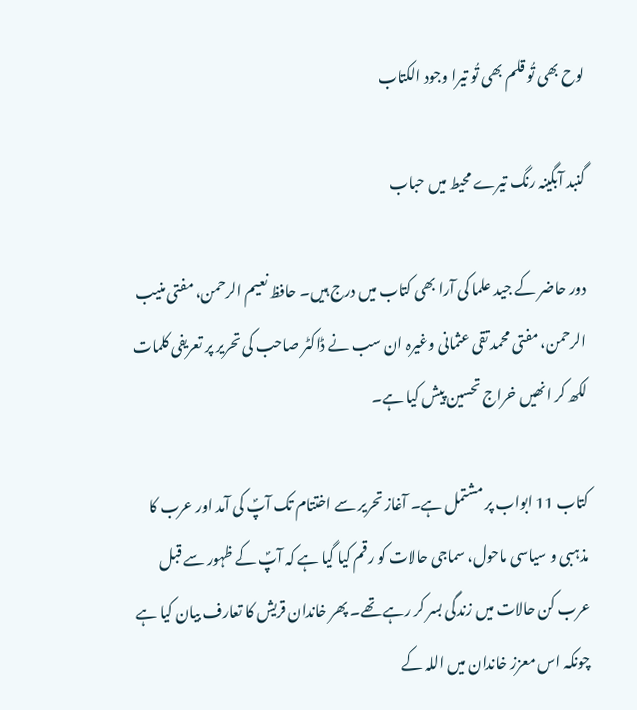لوح بھی تُو قلم بھی تُو تیرا وجود الکتاب

گنبد آبگینہ رنگ تیرے محیط میں حباب

دور حاضر کے جید علما کی آرا بھی کتاب میں درج ہیں۔ حافظ نعیم الرحمن، مفتی منیب الرحمن، مفتی محمد تقی عثمانی وغیرہ ان سب نے ڈاکٹر صاحب کی تحریر پر تعریفی کلمات لکھ کر انھیں خراج تحسین پیش کیا ہے۔

کتاب 11 ابواب پر مشتمل ہے۔ آغاز تحریر سے اختتام تک آپؐ کی آمد اور عرب کا مذہبی و سیاسی ماحول، سماجی حالات کو رقم کیا گیا ہے کہ آپؐ کے ظہور سے قبل عرب کن حالات میں زندگی بسر کر رہے تھے۔ پھر خاندان قریش کا تعارف بیان کیا ہے چونکہ اس معزز خاندان میں اللہ کے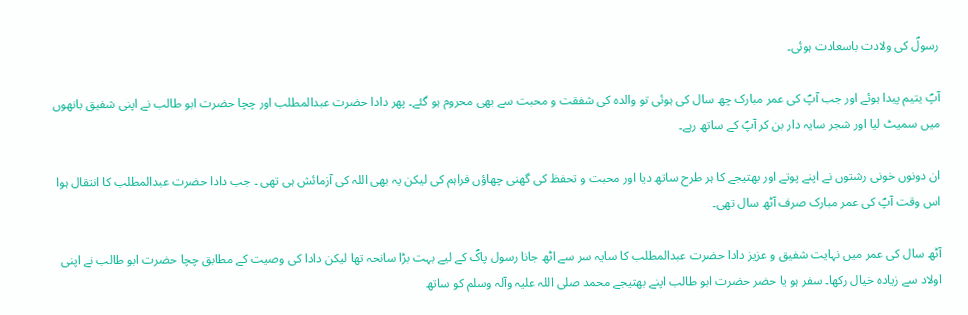رسولؐ کی ولادت باسعادت ہوئی۔

آپؐ یتیم پیدا ہوئے اور جب آپؐ کی عمر مبارک چھ سال کی ہوئی تو والدہ کی شفقت و محبت سے بھی محروم ہو گئے۔ پھر دادا حضرت عبدالمطلب اور چچا حضرت ابو طالب نے اپنی شفیق بانھوں میں سمیٹ لیا اور شجر سایہ دار بن کر آپؐ کے ساتھ رہے۔

ان دونوں خونی رشتوں نے اپنے پوتے اور بھتیجے کا ہر طرح ساتھ دیا اور محبت و تحفظ کی گھنی چھاؤں فراہم کی لیکن یہ بھی اللہ کی آزمائش ہی تھی ۔ جب دادا حضرت عبدالمطلب کا انتقال ہوا اس وقت آپؐ کی عمر مبارک صرف آٹھ سال تھی۔

آٹھ سال کی عمر میں نہایت شفیق و عزیز دادا حضرت عبدالمطلب کا سایہ سر سے اٹھ جانا رسول پاکؐ کے لیے بہت بڑا سانحہ تھا لیکن دادا کی وصیت کے مطابق چچا حضرت ابو طالب نے اپنی اولاد سے زیادہ خیال رکھا۔ سفر ہو یا حضر حضرت ابو طالب اپنے بھتیجے محمد صلی اللہ علیہ وآلہ وسلم کو ساتھ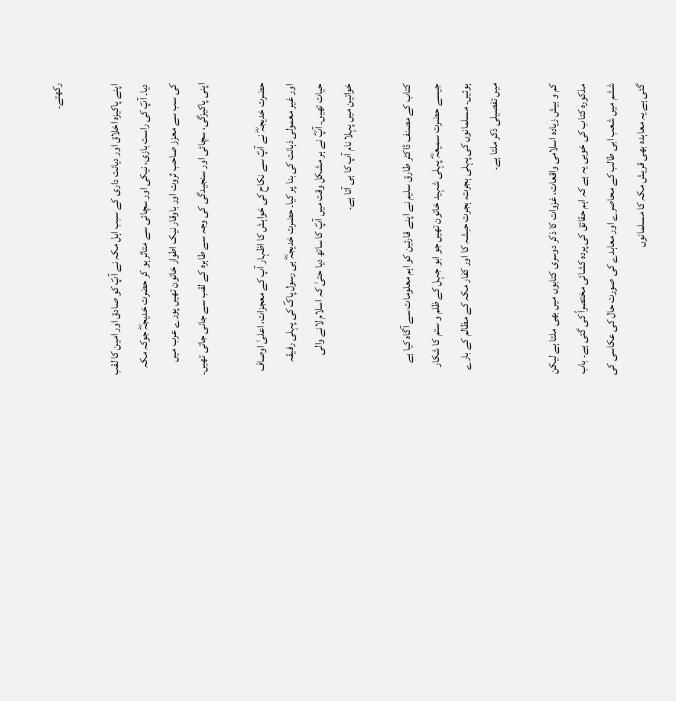رکھتے۔

اپنے پاکیزہ اخلاق اور دیانت داری کے سبب اہل مکہ نے آپؐ کو صادق اور امین کا لقب دیا۔ آپؐ کی راست بازی، نیکی اور سچائی سے متاثر ہو کر حضرت خدیجہؓ جوکہ مکہ کی سب سے معزز صاحب ثروت اور باوقار نیک اطوار خاتون تھیں پورے عرب میں اپنی پاکیزگی، سچائی اور سنجیدگی کی وجہ سے طاہرہ کے لقب سے جانی جاتی تھیں۔

حضرت خدیجہؓ نے آپؐ سے نکاح کی خواہش کا اظہار آپ کے معجزات، اعلیٰ اوصاف اور غیر معمولی ذہانت کی بنا پر کیا۔ حضرت خدیجہؓ ہی رسول پاکؐ کی پہلی رفیقہ حیات تھیں۔ آپؓ نے ہر مشکل وقت میں آپؐ کا ساتھ دیا حتیٰ کہ اسلام لانے والی خواتین میں پہلا نام آپ کا ہی آتا ہے۔

کتاب کے مصنف ڈاکٹر طارق سلیم نے اپنے قارئین کو اہم معلومات سے آگاہ کیا ہے جیسے حضرت سمیعہؓ پہلی شہید خاتون تھیں جو ابو جہل کے ظلم و ستم کا شکار ہوئیں۔ مسلمانوں کی پہلی ہجرت، ہجرت حبشہ کا اور کفار مکہ کے مظالم کے بارے میں تفصیلی ذکر ملتا ہے۔

کم و بیش زیادہ اسلامی واقعات، غزوات کا ذکر دوسری کتابوں میں بھی ملتا ہے لیکن مذکورہ کتاب کی خوبی یہ ہے کہ اہم حقائق کی پردہ کشائی مختصراً کی گئی ہے۔ باب ششم میں شعب ابی طالب کے محاصرے اور معاہدے کی صورت حال کی عکاسی کی گئی ہے یہ معاہدہ بھی قریش مکہ کا مسلمانوں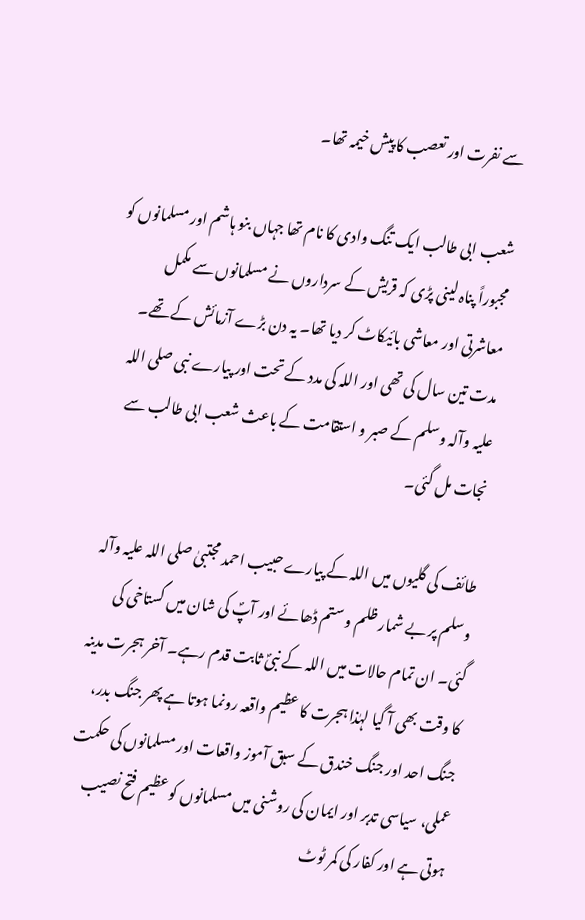سے نفرت اور تعصب کا پیش خیمہ تھا۔

شعب ابی طالب ایک تنگ وادی کا نام تھا جہاں بنو ہاشم اور مسلمانوں کو مجبوراً پناہ لینی پڑی کہ قریش کے سرداروں نے مسلمانوں سے مکمل معاشرتی اور معاشی بائیکاٹ کر دیا تھا۔ یہ دن بڑے آزمائش کے تھے۔ مدت تین سال کی تھی اور اللہ کی مدد کے تحت اور پیارے نبی صلی اللہ علیہ وآلہ وسلم کے صبر و استقامت کے باعث شعب ابی طالب سے نجات مل گئی۔

طائف کی گلیوں میں اللہ کے پیارے حبیب احمد مجتبیٰ صلی اللہ علیہ وآلہ وسلم پر بے شمار ظلم و ستم ڈھائے اور آپؐ کی شان میں گستاخی کی گئی۔ ان تمام حالات میں اللہ کے نبیؐ ثابت قدم رہے۔ آخر ہجرت مدینہ کا وقت بھی آ گیا لہٰذا ہجرت کا عظیم واقعہ رونما ہوتا ہے پھر جنگ بدر، جنگ احد اور جنگ خندق کے سبق آموز واقعات اور مسلمانوں کی حکمت عملی، سیاسی تدبر اور ایمان کی روشنی میں مسلمانوں کو عظیم فتح نصیب ہوتی ہے اور کفار کی کمر ٹوٹ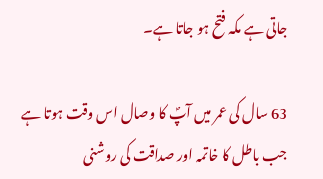جاتی ہے مکہ فتح ہو جاتا ہے۔

63 سال کی عمر میں آپؐ کا وصال اس وقت ہوتا ہے جب باطل کا خاتمہ اور صداقت کی روشنی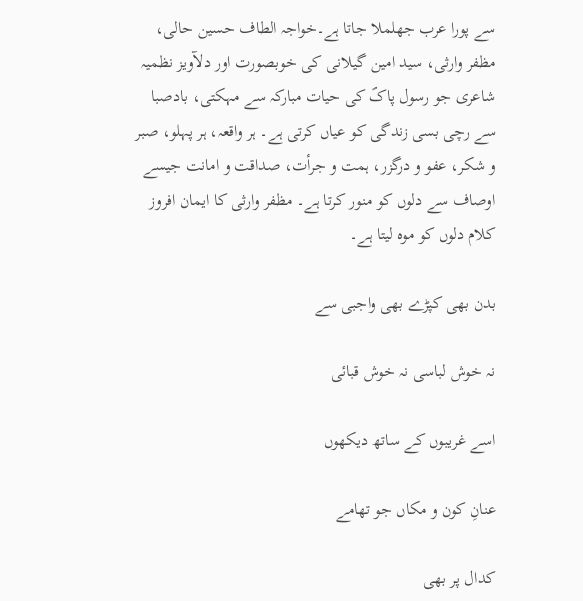سے پورا عرب جھلملا جاتا ہے۔خواجہ الطاف حسین حالی، مظفر وارثی، سید امین گیلانی کی خوبصورت اور دلآویز نظمیہ شاعری جو رسول پاکؐ کی حیات مبارکہ سے مہکتی، بادصبا سے رچی بسی زندگی کو عیاں کرتی ہے۔ ہر واقعہ، ہر پہلو، صبر و شکر، عفو و درگزر، ہمت و جرأت، صداقت و امانت جیسے اوصاف سے دلوں کو منور کرتا ہے۔ مظفر وارثی کا ایمان افروز کلام دلوں کو موہ لیتا ہے۔

بدن بھی کپڑے بھی واجبی سے

نہ خوش لباسی نہ خوش قبائی

اسے غریبوں کے ساتھ دیکھوں

عنانِ کون و مکاں جو تھامے

کدال پر بھی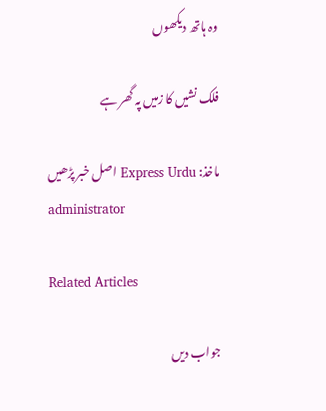وہ ہاتھ دیکھوں

فلک نشیں کا زمیں پہ گھر ہے

ماخذ: Express Urdu اصل خبر پڑھیں
administrator

Related Articles

جواب دیں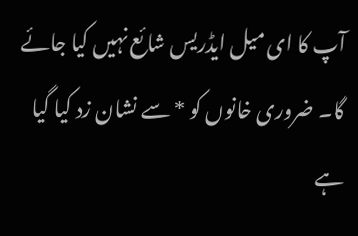آپ کا ای میل ایڈریس شائع نہیں کیا جائے گا۔ ضروری خانوں کو * سے نشان زد کیا گیا ہے